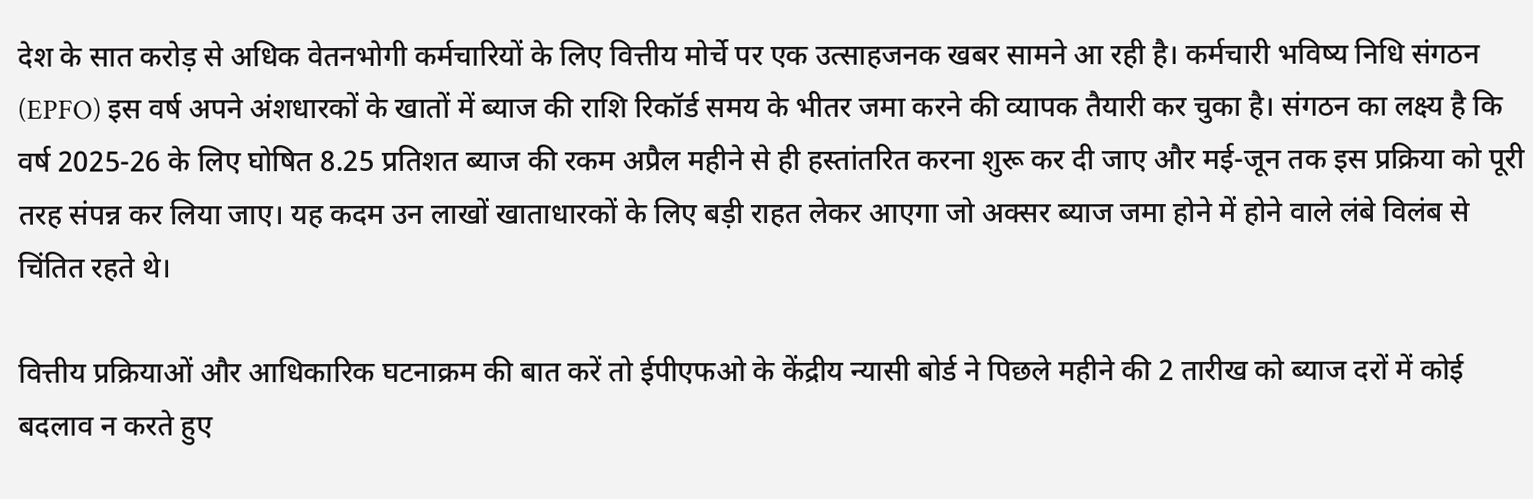देश के सात करोड़ से अधिक वेतनभोगी कर्मचारियों के लिए वित्तीय मोर्चे पर एक उत्साहजनक खबर सामने आ रही है। कर्मचारी भविष्य निधि संगठन (EPFO) इस वर्ष अपने अंशधारकों के खातों में ब्याज की राशि रिकॉर्ड समय के भीतर जमा करने की व्यापक तैयारी कर चुका है। संगठन का लक्ष्य है कि वर्ष 2025-26 के लिए घोषित 8.25 प्रतिशत ब्याज की रकम अप्रैल महीने से ही हस्तांतरित करना शुरू कर दी जाए और मई-जून तक इस प्रक्रिया को पूरी तरह संपन्न कर लिया जाए। यह कदम उन लाखों खाताधारकों के लिए बड़ी राहत लेकर आएगा जो अक्सर ब्याज जमा होने में होने वाले लंबे विलंब से चिंतित रहते थे।

वित्तीय प्रक्रियाओं और आधिकारिक घटनाक्रम की बात करें तो ईपीएफओ के केंद्रीय न्यासी बोर्ड ने पिछले महीने की 2 तारीख को ब्याज दरों में कोई बदलाव न करते हुए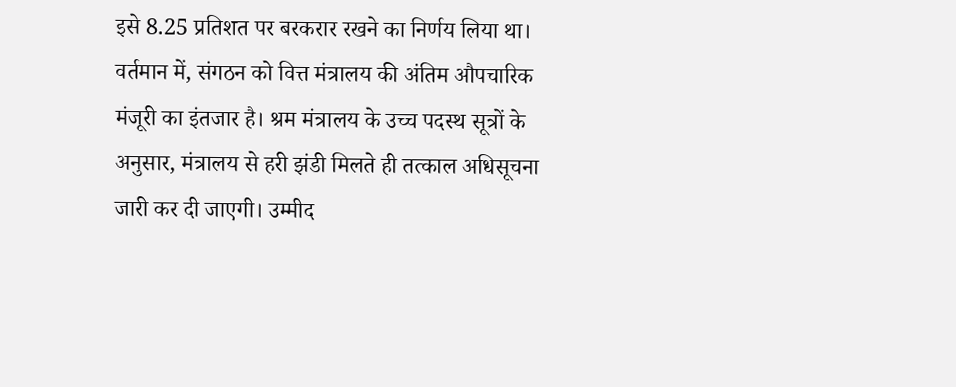इसे 8.25 प्रतिशत पर बरकरार रखने का निर्णय लिया था। वर्तमान में, संगठन को वित्त मंत्रालय की अंतिम औपचारिक मंजूरी का इंतजार है। श्रम मंत्रालय के उच्च पदस्थ सूत्रों के अनुसार, मंत्रालय से हरी झंडी मिलते ही तत्काल अधिसूचना जारी कर दी जाएगी। उम्मीद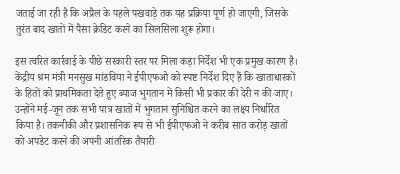जताई जा रही है कि अप्रैल के पहले पखवाड़े तक यह प्रक्रिया पूर्ण हो जाएगी, जिसके तुरंत बाद खातों में पैसा क्रेडिट करने का सिलसिला शुरू होगा।

इस त्वरित कार्रवाई के पीछे सरकारी स्तर पर मिला कड़ा निर्देश भी एक प्रमुख कारण है। केंद्रीय श्रम मंत्री मनसुख मांडविया ने ईपीएफओ को स्पष्ट निर्देश दिए हैं कि खाताधारकों के हितों को प्राथमिकता देते हुए ब्याज भुगतान में किसी भी प्रकार की देरी न की जाए। उन्होंने मई-जून तक सभी पात्र खातों में भुगतान सुनिश्चित करने का लक्ष्य निर्धारित किया है। तकनीकी और प्रशासनिक रूप से भी ईपीएफओ ने करीब सात करोड़ खातों को अपडेट करने की अपनी आंतरिक तैयारी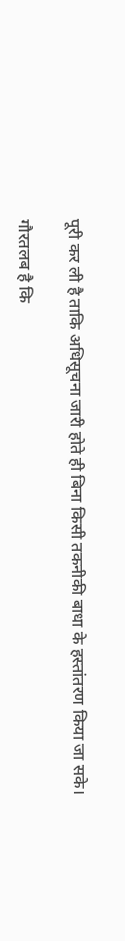पूरी कर ली है ताकि अधिसूचना जारी होते ही बिना किसी तकनीकी बाधा के हस्तांतरण किया जा सके।

गौरतलब है कि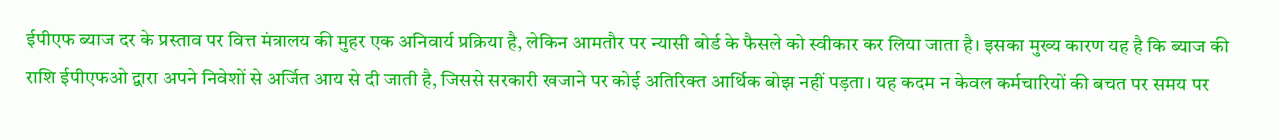ईपीएफ ब्याज दर के प्रस्ताव पर वित्त मंत्रालय की मुहर एक अनिवार्य प्रक्रिया है, लेकिन आमतौर पर न्यासी बोर्ड के फैसले को स्वीकार कर लिया जाता है। इसका मुख्य कारण यह है कि ब्याज की राशि ईपीएफओ द्वारा अपने निवेशों से अर्जित आय से दी जाती है, जिससे सरकारी खजाने पर कोई अतिरिक्त आर्थिक बोझ नहीं पड़ता। यह कदम न केवल कर्मचारियों की बचत पर समय पर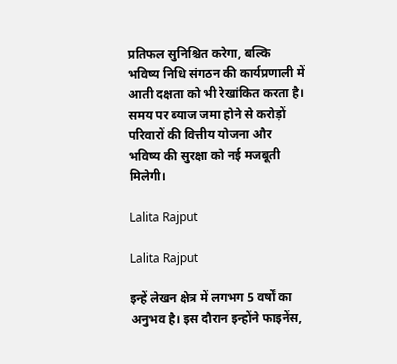प्रतिफल सुनिश्चित करेगा, बल्कि भविष्य निधि संगठन की कार्यप्रणाली में आती दक्षता को भी रेखांकित करता है। समय पर ब्याज जमा होने से करोड़ों परिवारों की वित्तीय योजना और भविष्य की सुरक्षा को नई मजबूती मिलेगी।

Lalita Rajput

Lalita Rajput

इन्हें लेखन क्षेत्र में लगभग 5 वर्षों का अनुभव है। इस दौरान इन्होंने फाइनेंस,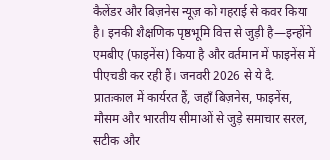कैलेंडर और बिज़नेस न्यूज़ को गहराई से कवर किया है। इनकी शैक्षणिक पृष्ठभूमि वित्त से जुड़ी है—इन्होंने एमबीए (फाइनेंस) किया है और वर्तमान में फाइनेंस में पीएचडी कर रही हैं। जनवरी 2026 से ये दै. प्रातःकाल में कार्यरत हैं, जहाँ बिज़नेस, फाइनेंस, मौसम और भारतीय सीमाओं से जुड़े समाचार सरल, सटीक और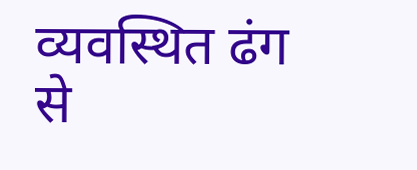व्यवस्थित ढंग से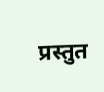प्रस्तुत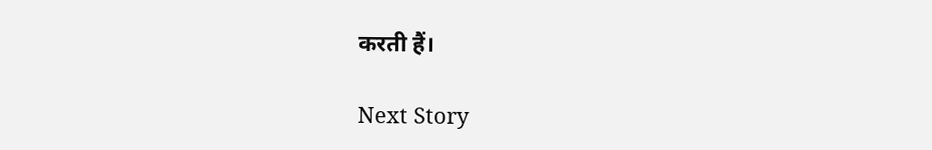करती हैं।

Next Story